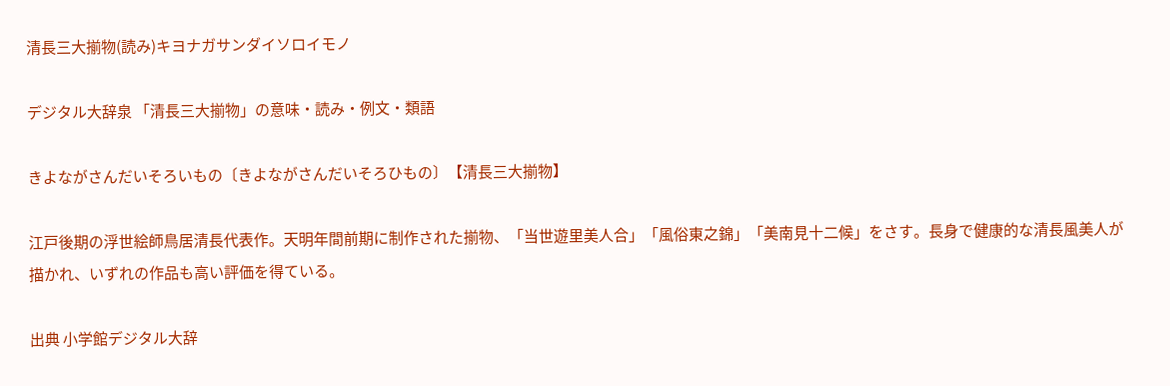清長三大揃物(読み)キヨナガサンダイソロイモノ

デジタル大辞泉 「清長三大揃物」の意味・読み・例文・類語

きよながさんだいそろいもの〔きよながさんだいそろひもの〕【清長三大揃物】

江戸後期の浮世絵師鳥居清長代表作。天明年間前期に制作された揃物、「当世遊里美人合」「風俗東之錦」「美南見十二候」をさす。長身で健康的な清長風美人が描かれ、いずれの作品も高い評価を得ている。

出典 小学館デジタル大辞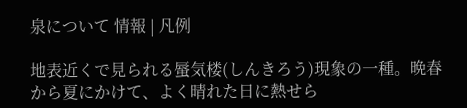泉について 情報 | 凡例

地表近くで見られる蜃気楼(しんきろう)現象の一種。晩春から夏にかけて、よく晴れた日に熱せら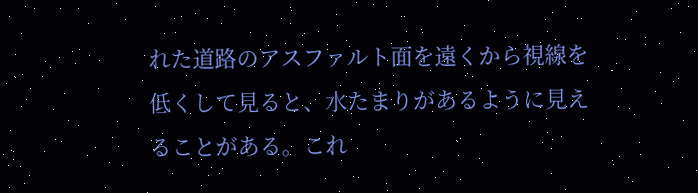れた道路のアスファルト面を遠くから視線を低くして見ると、水たまりがあるように見えることがある。これ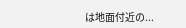は地面付近の...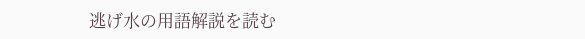逃げ水の用語解説を読む